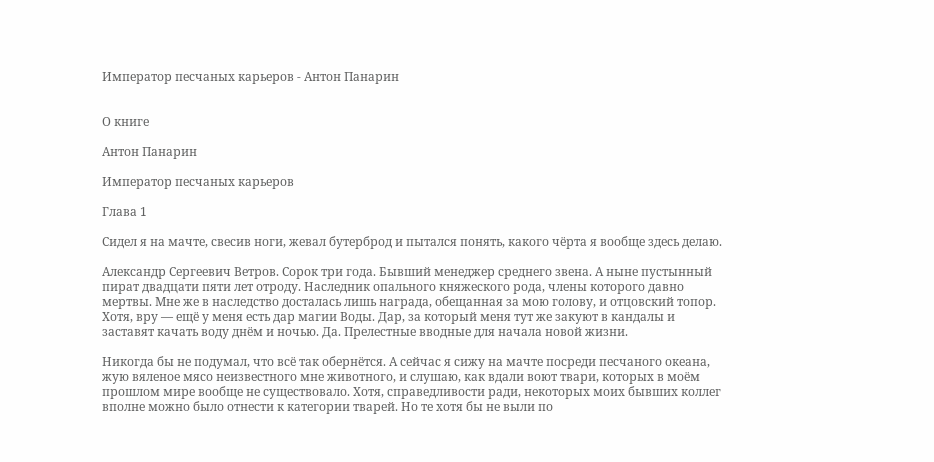Император песчаных карьеров - Антон Панарин


О книге

Антон Панарин

Император песчаных карьеров

Глава 1

Сидел я на мачте, свесив ноги, жевал бутерброд и пытался понять, какого чёрта я вообще здесь делаю.

Александр Сергеевич Ветров. Сорок три года. Бывший менеджер среднего звена. А ныне пустынный пират двадцати пяти лет отроду. Наследник опального княжеского рода, члены которого давно мертвы. Мне же в наследство досталась лишь награда, обещанная за мою голову, и отцовский топор. Хотя, вру — ещё у меня есть дар магии Воды. Дар, за который меня тут же закуют в кандалы и заставят качать воду днём и ночью. Да. Прелестные вводные для начала новой жизни.

Никогда бы не подумал, что всё так обернётся. А сейчас я сижу на мачте посреди песчаного океана, жую вяленое мясо неизвестного мне животного, и слушаю, как вдали воют твари, которых в моём прошлом мире вообще не существовало. Хотя, справедливости ради, некоторых моих бывших коллег вполне можно было отнести к категории тварей. Но те хотя бы не выли по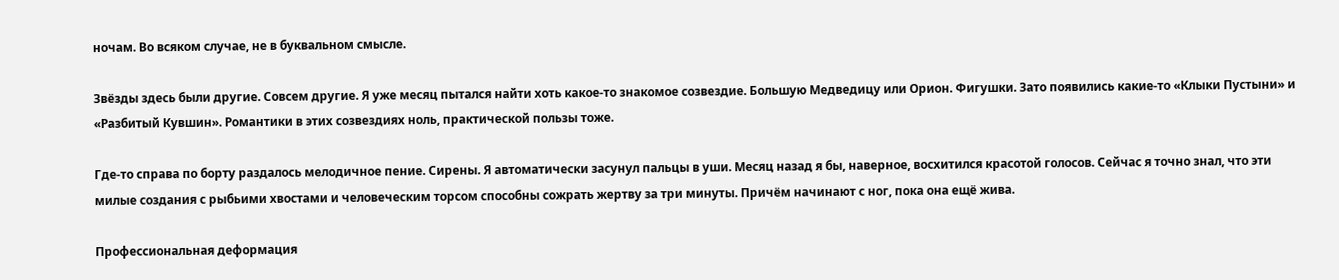ночам. Во всяком случае, не в буквальном смысле.

Звёзды здесь были другие. Совсем другие. Я уже месяц пытался найти хоть какое-то знакомое созвездие. Большую Медведицу или Орион. Фигушки. Зато появились какие-то «Клыки Пустыни» и «Разбитый Кувшин». Романтики в этих созвездиях ноль, практической пользы тоже.

Где-то справа по борту раздалось мелодичное пение. Сирены. Я автоматически засунул пальцы в уши. Месяц назад я бы, наверное, восхитился красотой голосов. Сейчас я точно знал, что эти милые создания с рыбьими хвостами и человеческим торсом способны сожрать жертву за три минуты. Причём начинают с ног, пока она ещё жива.

Профессиональная деформация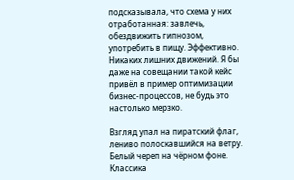подсказывала, что схема у них отработанная: завлечь, обездвижить гипнозом, употребить в пищу. Эффективно. Никаких лишних движений. Я бы даже на совещании такой кейс привёл в пример оптимизации бизнес-процессов, не будь это настолько мерзко.

Взгляд упал на пиратский флаг, лениво полоскавшийся на ветру. Белый череп на чёрном фоне. Классика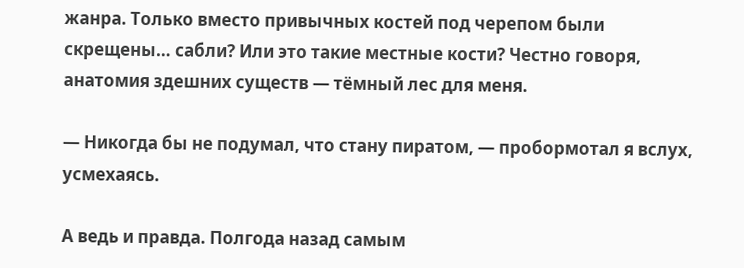жанра. Только вместо привычных костей под черепом были скрещены… сабли? Или это такие местные кости? Честно говоря, анатомия здешних существ — тёмный лес для меня.

— Никогда бы не подумал, что стану пиратом, — пробормотал я вслух, усмехаясь.

А ведь и правда. Полгода назад самым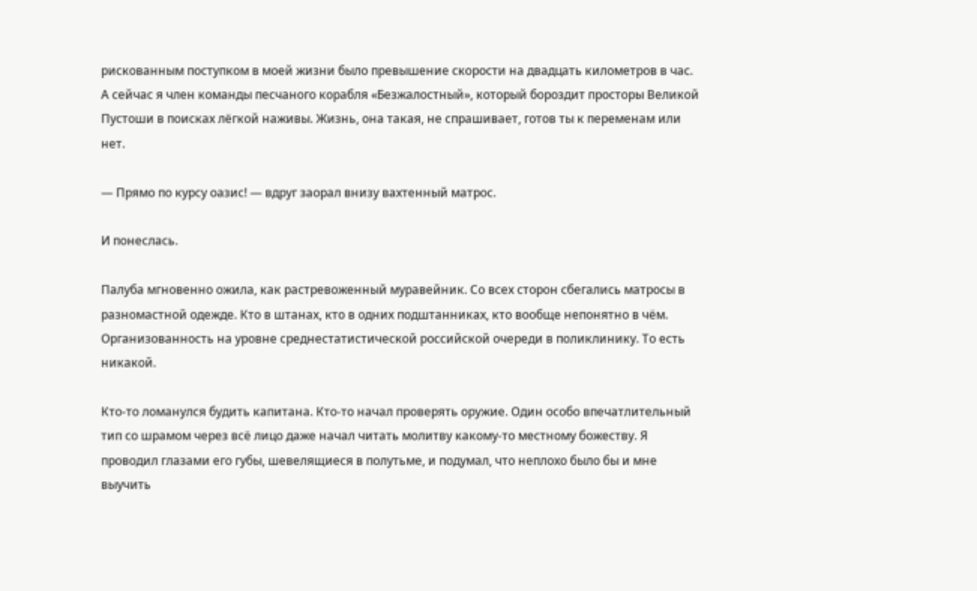рискованным поступком в моей жизни было превышение скорости на двадцать километров в час. А сейчас я член команды песчаного корабля «Безжалостный», который бороздит просторы Великой Пустоши в поисках лёгкой наживы. Жизнь, она такая, не спрашивает, готов ты к переменам или нет.

— Прямо по курсу оазис! — вдруг заорал внизу вахтенный матрос.

И понеслась.

Палуба мгновенно ожила, как растревоженный муравейник. Со всех сторон сбегались матросы в разномастной одежде. Кто в штанах, кто в одних подштанниках, кто вообще непонятно в чём. Организованность на уровне среднестатистической российской очереди в поликлинику. То есть никакой.

Кто-то ломанулся будить капитана. Кто-то начал проверять оружие. Один особо впечатлительный тип со шрамом через всё лицо даже начал читать молитву какому-то местному божеству. Я проводил глазами его губы, шевелящиеся в полутьме, и подумал, что неплохо было бы и мне выучить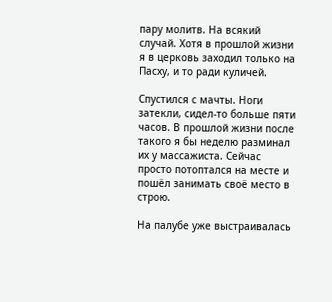пару молитв. На всякий случай. Хотя в прошлой жизни я в церковь заходил только на Пасху, и то ради куличей.

Спустился с мачты. Ноги затекли, сидел-то больше пяти часов. В прошлой жизни после такого я бы неделю разминал их у массажиста. Сейчас просто потоптался на месте и пошёл занимать своё место в строю.

На палубе уже выстраивалась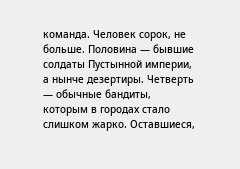команда. Человек сорок, не больше. Половина — бывшие солдаты Пустынной империи, а нынче дезертиры. Четверть — обычные бандиты, которым в городах стало слишком жарко. Оставшиеся,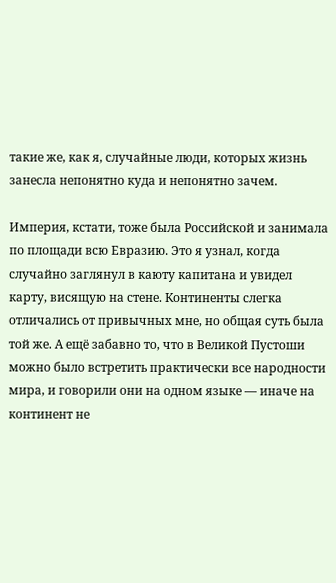такие же, как я, случайные люди, которых жизнь занесла непонятно куда и непонятно зачем.

Империя, кстати, тоже была Российской и занимала по площади всю Евразию. Это я узнал, когда случайно заглянул в каюту капитана и увидел карту, висящую на стене. Континенты слегка отличались от привычных мне, но общая суть была той же. А ещё забавно то, что в Великой Пустоши можно было встретить практически все народности мира, и говорили они на одном языке — иначе на континент не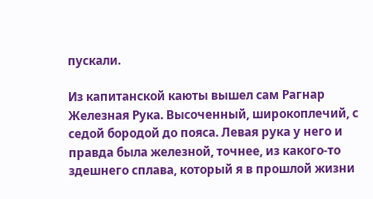пускали.

Из капитанской каюты вышел сам Рагнар Железная Рука. Высоченный, широкоплечий, с седой бородой до пояса. Левая рука у него и правда была железной, точнее, из какого-то здешнего сплава, который я в прошлой жизни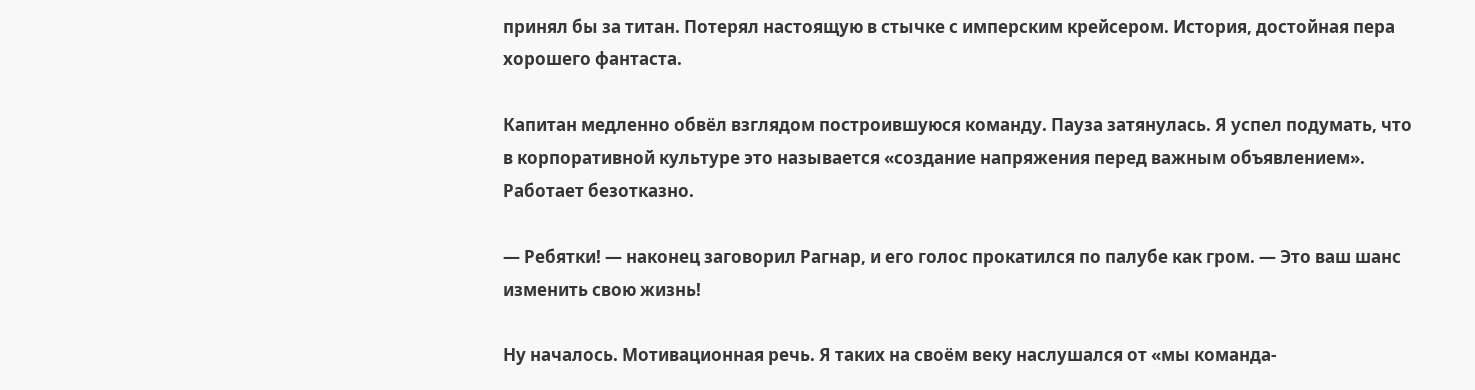принял бы за титан. Потерял настоящую в стычке с имперским крейсером. История, достойная пера хорошего фантаста.

Капитан медленно обвёл взглядом построившуюся команду. Пауза затянулась. Я успел подумать, что в корпоративной культуре это называется «создание напряжения перед важным объявлением». Работает безотказно.

— Ребятки! — наконец заговорил Рагнар, и его голос прокатился по палубе как гром. — Это ваш шанс изменить свою жизнь!

Ну началось. Мотивационная речь. Я таких на своём веку наслушался от «мы команда-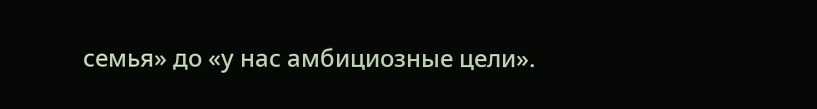семья» до «у нас амбициозные цели».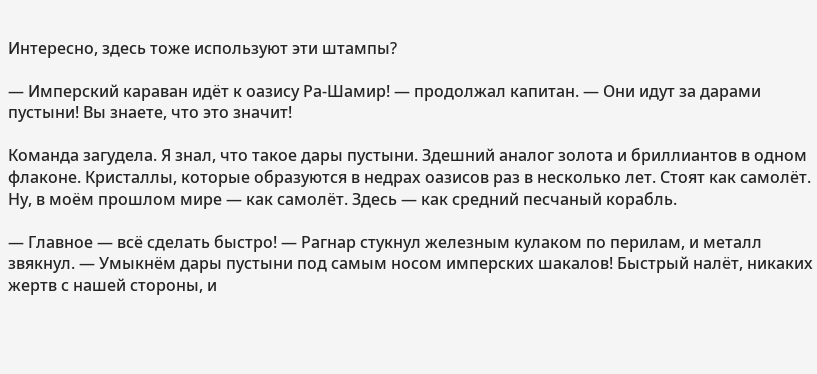Интересно, здесь тоже используют эти штампы?

— Имперский караван идёт к оазису Ра-Шамир! — продолжал капитан. — Они идут за дарами пустыни! Вы знаете, что это значит!

Команда загудела. Я знал, что такое дары пустыни. Здешний аналог золота и бриллиантов в одном флаконе. Кристаллы, которые образуются в недрах оазисов раз в несколько лет. Стоят как самолёт. Ну, в моём прошлом мире — как самолёт. Здесь — как средний песчаный корабль.

— Главное — всё сделать быстро! — Рагнар стукнул железным кулаком по перилам, и металл звякнул. — Умыкнём дары пустыни под самым носом имперских шакалов! Быстрый налёт, никаких жертв с нашей стороны, и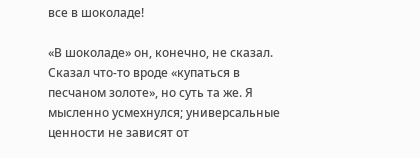все в шоколаде!

«В шоколаде» он, конечно, не сказал. Сказал что-то вроде «купаться в песчаном золоте», но суть та же. Я мысленно усмехнулся; универсальные ценности не зависят от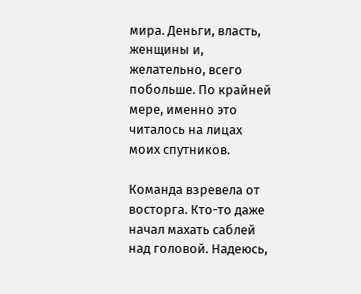мира. Деньги, власть, женщины и, желательно, всего побольше. По крайней мере, именно это читалось на лицах моих спутников.

Команда взревела от восторга. Кто-то даже начал махать саблей над головой. Надеюсь,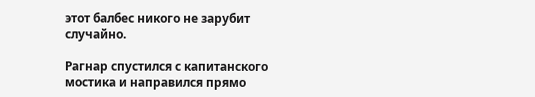этот балбес никого не зарубит случайно.

Рагнар спустился с капитанского мостика и направился прямо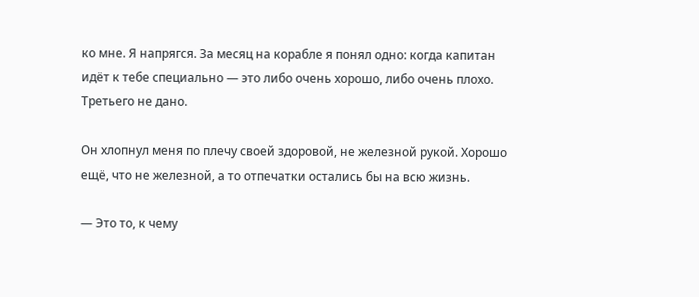ко мне. Я напрягся. За месяц на корабле я понял одно: когда капитан идёт к тебе специально — это либо очень хорошо, либо очень плохо. Третьего не дано.

Он хлопнул меня по плечу своей здоровой, не железной рукой. Хорошо ещё, что не железной, а то отпечатки остались бы на всю жизнь.

— Это то, к чему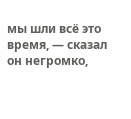мы шли всё это время, — сказал он негромко,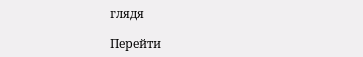глядя

Перейти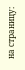на страницу: